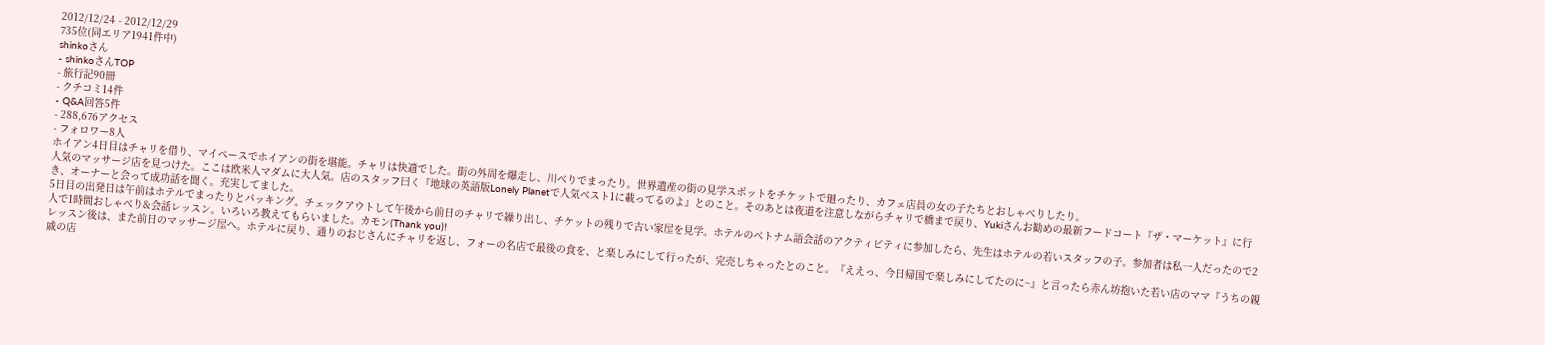2012/12/24 - 2012/12/29
735位(同エリア1941件中)
shinkoさん
- shinkoさんTOP
- 旅行記90冊
- クチコミ14件
- Q&A回答5件
- 288,676アクセス
- フォロワー8人
ホイアン4日目はチャリを借り、マイペースでホイアンの街を堪能。チャリは快適でした。街の外周を爆走し、川べりでまったり。世界遺産の街の見学スポットをチケットで廻ったり、カフェ店員の女の子たちとおしゃべりしたり。
人気のマッサージ店を見つけた。ここは欧米人マダムに大人気。店のスタッフ曰く『地球の英語版Lonely Planetで人気ベスト1に載ってるのよ』とのこと。そのあとは夜道を注意しながらチャリで橋まで戻り、Yukiさんお勧めの最新フードコート『ザ・マーケット』に行き、オーナーと会って成功話を聞く。充実してました。
5日目の出発日は午前はホテルでまったりとパッキング。チェックアウトして午後から前日のチャリで繰り出し、チケットの残りで古い家屋を見学。ホテルのベトナム語会話のアクティビティに参加したら、先生はホテルの若いスタッフの子。参加者は私一人だったので2人で1時間おしゃべり&会話レッスン。いろいろ教えてもらいました。カモン(Thank you)!
レッスン後は、また前日のマッサージ屋へ。ホテルに戻り、通りのおじさんにチャリを返し、フォーの名店で最後の食を、と楽しみにして行ったが、完売しちゃったとのこと。『ええっ、今日帰国で楽しみにしてたのに~』と言ったら赤ん坊抱いた若い店のママ『うちの親戚の店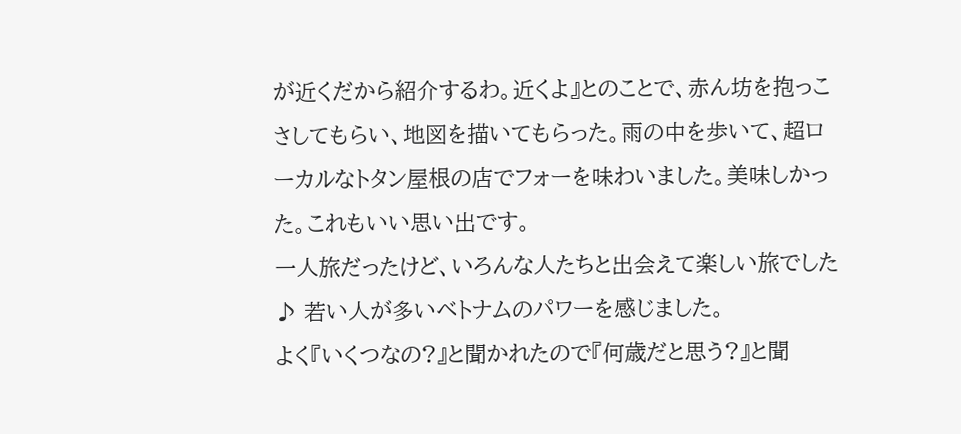が近くだから紹介するわ。近くよ』とのことで、赤ん坊を抱っこさしてもらい、地図を描いてもらった。雨の中を歩いて、超ローカルなトタン屋根の店でフォーを味わいました。美味しかった。これもいい思い出です。
一人旅だったけど、いろんな人たちと出会えて楽しい旅でした♪ 若い人が多いベトナムのパワーを感じました。
よく『いくつなの?』と聞かれたので『何歳だと思う?』と聞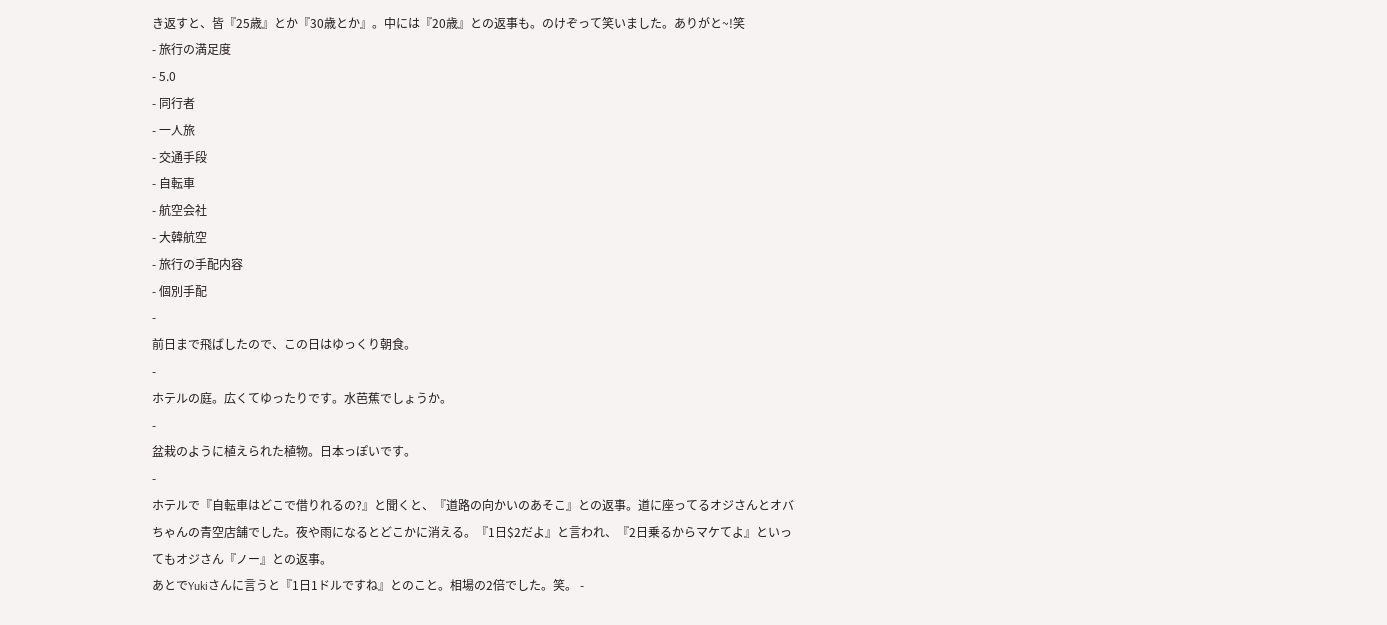き返すと、皆『25歳』とか『30歳とか』。中には『20歳』との返事も。のけぞって笑いました。ありがと~!笑
- 旅行の満足度
- 5.0
- 同行者
- 一人旅
- 交通手段
- 自転車
- 航空会社
- 大韓航空
- 旅行の手配内容
- 個別手配
-
前日まで飛ばしたので、この日はゆっくり朝食。
-
ホテルの庭。広くてゆったりです。水芭蕉でしょうか。
-
盆栽のように植えられた植物。日本っぽいです。
-
ホテルで『自転車はどこで借りれるの?』と聞くと、『道路の向かいのあそこ』との返事。道に座ってるオジさんとオバちゃんの青空店舗でした。夜や雨になるとどこかに消える。『1日$2だよ』と言われ、『2日乗るからマケてよ』といってもオジさん『ノー』との返事。
あとでYukiさんに言うと『1日1ドルですね』とのこと。相場の2倍でした。笑。 -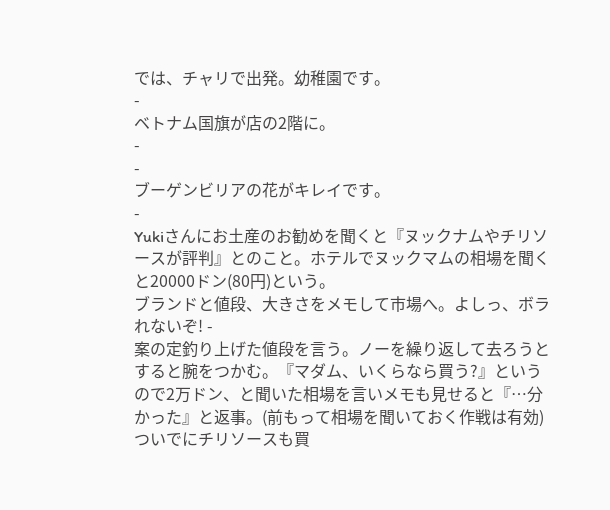では、チャリで出発。幼稚園です。
-
ベトナム国旗が店の2階に。
-
-
ブーゲンビリアの花がキレイです。
-
Yukiさんにお土産のお勧めを聞くと『ヌックナムやチリソースが評判』とのこと。ホテルでヌックマムの相場を聞くと20000ドン(80円)という。
ブランドと値段、大きさをメモして市場へ。よしっ、ボラれないぞ! -
案の定釣り上げた値段を言う。ノーを繰り返して去ろうとすると腕をつかむ。『マダム、いくらなら買う?』というので2万ドン、と聞いた相場を言いメモも見せると『…分かった』と返事。(前もって相場を聞いておく作戦は有効)
ついでにチリソースも買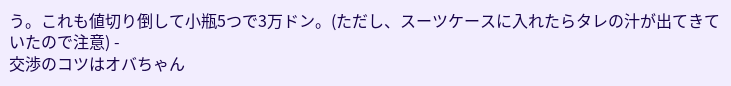う。これも値切り倒して小瓶5つで3万ドン。(ただし、スーツケースに入れたらタレの汁が出てきていたので注意) -
交渉のコツはオバちゃん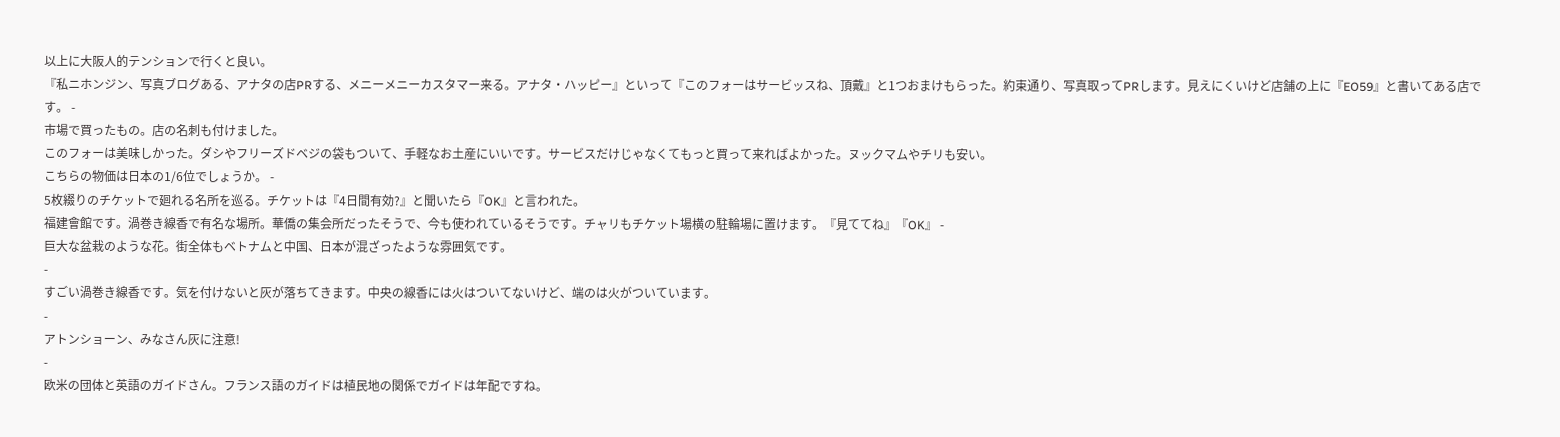以上に大阪人的テンションで行くと良い。
『私ニホンジン、写真ブログある、アナタの店PRする、メニーメニーカスタマー来る。アナタ・ハッピー』といって『このフォーはサービッスね、頂戴』と1つおまけもらった。約束通り、写真取ってPRします。見えにくいけど店舗の上に『EO59』と書いてある店です。 -
市場で買ったもの。店の名刺も付けました。
このフォーは美味しかった。ダシやフリーズドベジの袋もついて、手軽なお土産にいいです。サービスだけじゃなくてもっと買って来ればよかった。ヌックマムやチリも安い。
こちらの物価は日本の1/6位でしょうか。 -
5枚綴りのチケットで廻れる名所を巡る。チケットは『4日間有効?』と聞いたら『OK』と言われた。
福建會館です。渦巻き線香で有名な場所。華僑の集会所だったそうで、今も使われているそうです。チャリもチケット場横の駐輪場に置けます。『見ててね』『OK』 -
巨大な盆栽のような花。街全体もベトナムと中国、日本が混ざったような雰囲気です。
-
すごい渦巻き線香です。気を付けないと灰が落ちてきます。中央の線香には火はついてないけど、端のは火がついています。
-
アトンショーン、みなさん灰に注意!
-
欧米の団体と英語のガイドさん。フランス語のガイドは植民地の関係でガイドは年配ですね。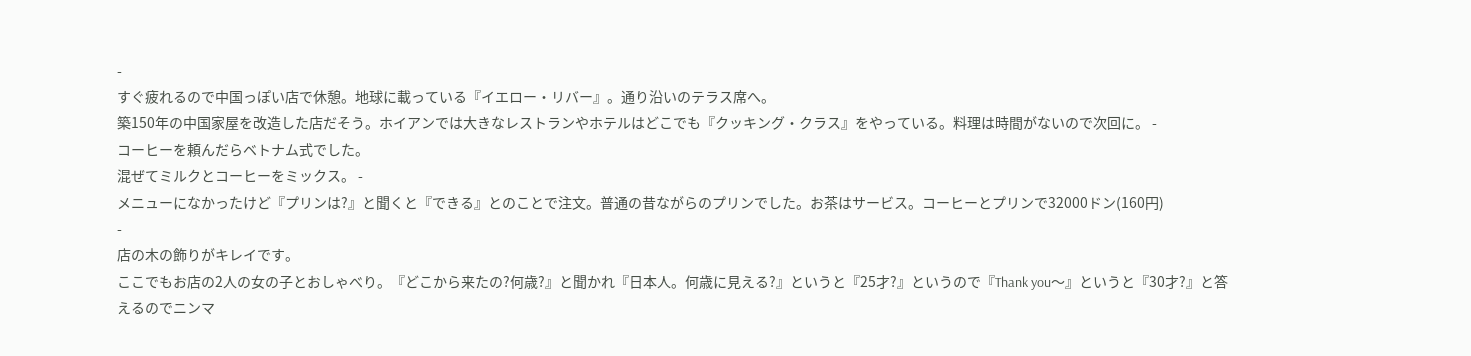-
すぐ疲れるので中国っぽい店で休憩。地球に載っている『イエロー・リバー』。通り沿いのテラス席へ。
築150年の中国家屋を改造した店だそう。ホイアンでは大きなレストランやホテルはどこでも『クッキング・クラス』をやっている。料理は時間がないので次回に。 -
コーヒーを頼んだらベトナム式でした。
混ぜてミルクとコーヒーをミックス。 -
メニューになかったけど『プリンは?』と聞くと『できる』とのことで注文。普通の昔ながらのプリンでした。お茶はサービス。コーヒーとプリンで32000ドン(160円)
-
店の木の飾りがキレイです。
ここでもお店の2人の女の子とおしゃべり。『どこから来たの?何歳?』と聞かれ『日本人。何歳に見える?』というと『25才?』というので『Thank you〜』というと『30才?』と答えるのでニンマ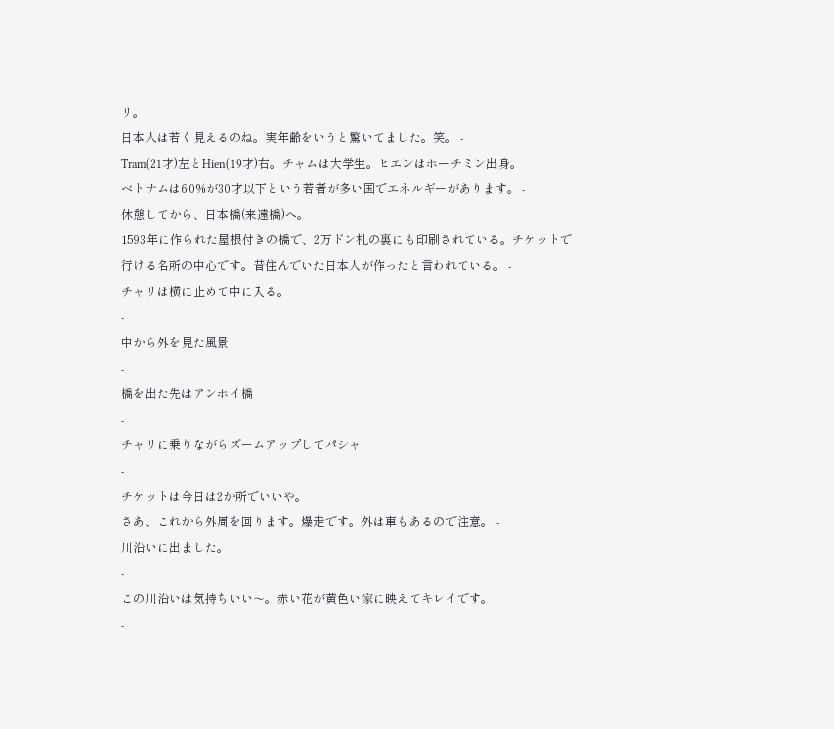リ。
日本人は若く見えるのね。実年齢をいうと驚いてました。笑。 -
Tram(21才)左とHien(19才)右。チャムは大学生。ヒエンはホーチミン出身。
ベトナムは60%が30才以下という若者が多い国でエネルギーがあります。 -
休憩してから、日本橋(来遠橋)へ。
1593年に作られた屋根付きの橋で、2万ドン札の裏にも印刷されている。チケットで行ける名所の中心です。昔住んでいた日本人が作ったと言われている。 -
チャリは横に止めて中に入る。
-
中から外を見た風景
-
橋を出た先はアンホイ橋
-
チャリに乗りながらズームアップしてパシャ
-
チケットは今日は2か所でいいや。
さあ、これから外周を回ります。爆走です。外は車もあるので注意。 -
川沿いに出ました。
-
この川沿いは気持ちいい〜。赤い花が黄色い家に映えてキレイです。
-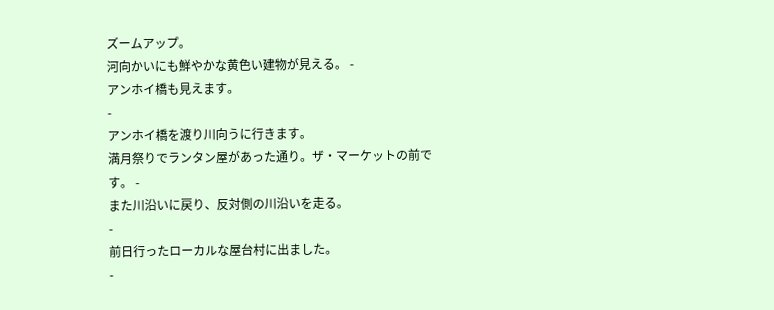ズームアップ。
河向かいにも鮮やかな黄色い建物が見える。 -
アンホイ橋も見えます。
-
アンホイ橋を渡り川向うに行きます。
満月祭りでランタン屋があった通り。ザ・マーケットの前です。 -
また川沿いに戻り、反対側の川沿いを走る。
-
前日行ったローカルな屋台村に出ました。
-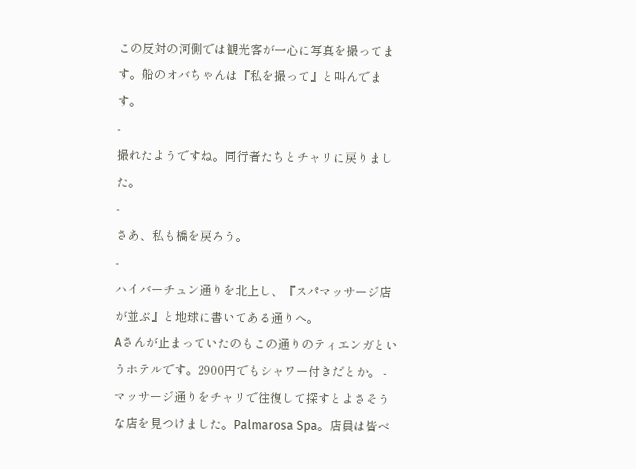この反対の河側では観光客が一心に写真を撮ってます。船のオバちゃんは『私を撮って』と叫んでます。
-
撮れたようですね。同行者たちとチャリに戻りました。
-
さあ、私も橋を戻ろう。
-
ハイバーチュン通りを北上し、『スパマッサージ店が並ぶ』と地球に書いてある通りへ。
Aさんが止まっていたのもこの通りのティエンガというホテルです。2900円でもシャワー付きだとか。 -
マッサージ通りをチャリで往復して探すとよさそうな店を見つけました。Palmarosa Spa。店員は皆ベ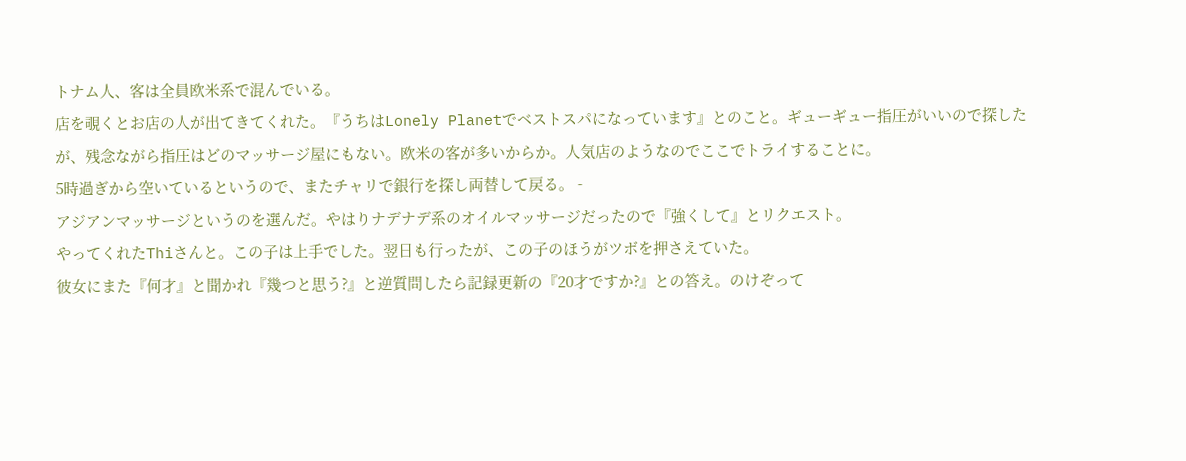トナム人、客は全員欧米系で混んでいる。
店を覗くとお店の人が出てきてくれた。『うちはLonely Planetでベストスパになっています』とのこと。ギューギュー指圧がいいので探したが、残念ながら指圧はどのマッサージ屋にもない。欧米の客が多いからか。人気店のようなのでここでトライすることに。
5時過ぎから空いているというので、またチャリで銀行を探し両替して戻る。 -
アジアンマッサージというのを選んだ。やはりナデナデ系のオイルマッサージだったので『強くして』とリクエスト。
やってくれたThiさんと。この子は上手でした。翌日も行ったが、この子のほうがツボを押さえていた。
彼女にまた『何才』と聞かれ『幾つと思う?』と逆質問したら記録更新の『20才ですか?』との答え。のけぞって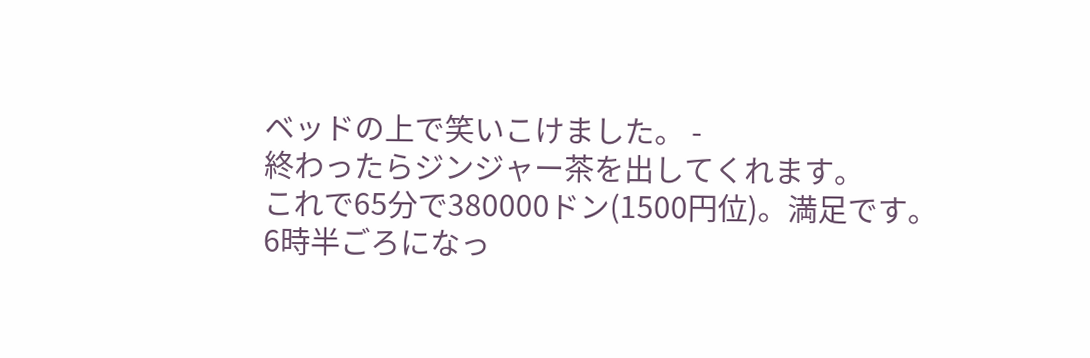ベッドの上で笑いこけました。 -
終わったらジンジャー茶を出してくれます。
これで65分で380000ドン(1500円位)。満足です。
6時半ごろになっ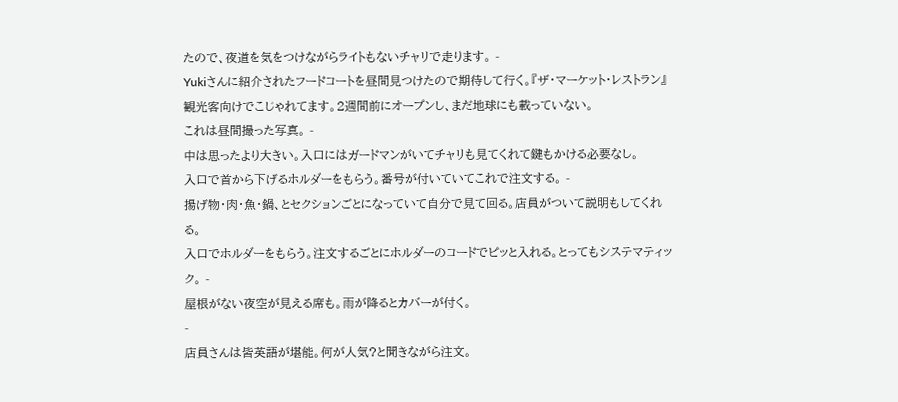たので、夜道を気をつけながらライトもないチャリで走ります。 -
Yukiさんに紹介されたフードコートを昼間見つけたので期待して行く。『ザ・マーケット・レストラン』
観光客向けでこじゃれてます。2週間前にオープンし、まだ地球にも載っていない。
これは昼間撮った写真。 -
中は思ったより大きい。入口にはガードマンがいてチャリも見てくれて鍵もかける必要なし。
入口で首から下げるホルダーをもらう。番号が付いていてこれで注文する。 -
揚げ物・肉・魚・鍋、とセクションごとになっていて自分で見て回る。店員がついて説明もしてくれる。
入口でホルダーをもらう。注文するごとにホルダーのコードでピッと入れる。とってもシステマティック。 -
屋根がない夜空が見える席も。雨が降るとカバーが付く。
-
店員さんは皆英語が堪能。何が人気?と聞きながら注文。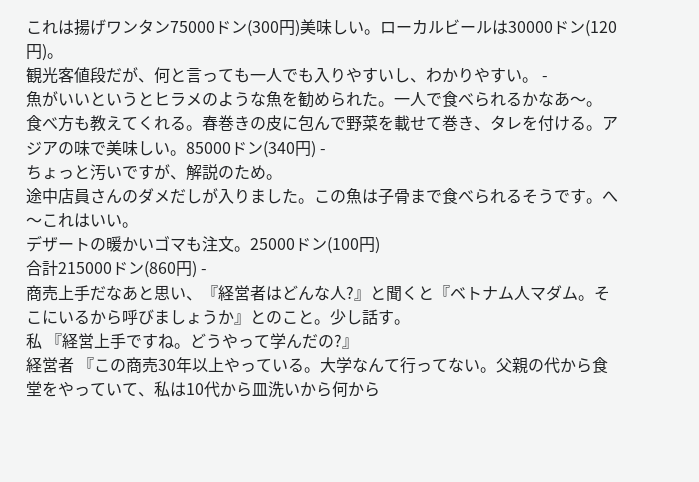これは揚げワンタン75000ドン(300円)美味しい。ローカルビールは30000ドン(120円)。
観光客値段だが、何と言っても一人でも入りやすいし、わかりやすい。 -
魚がいいというとヒラメのような魚を勧められた。一人で食べられるかなあ〜。
食べ方も教えてくれる。春巻きの皮に包んで野菜を載せて巻き、タレを付ける。アジアの味で美味しい。85000ドン(340円) -
ちょっと汚いですが、解説のため。
途中店員さんのダメだしが入りました。この魚は子骨まで食べられるそうです。へ〜これはいい。
デザートの暖かいゴマも注文。25000ドン(100円)
合計215000ドン(860円) -
商売上手だなあと思い、『経営者はどんな人?』と聞くと『ベトナム人マダム。そこにいるから呼びましょうか』とのこと。少し話す。
私 『経営上手ですね。どうやって学んだの?』
経営者 『この商売30年以上やっている。大学なんて行ってない。父親の代から食堂をやっていて、私は10代から皿洗いから何から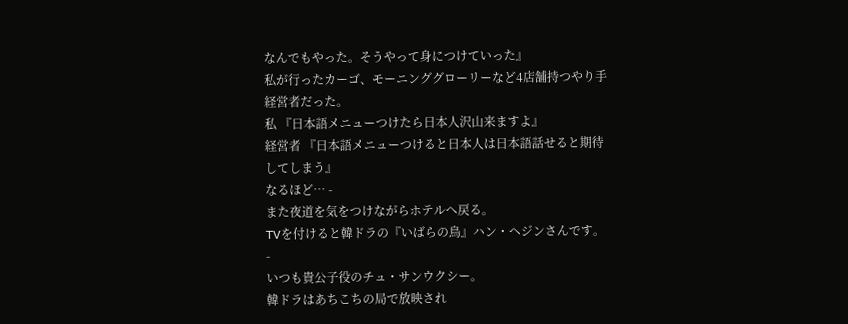なんでもやった。そうやって身につけていった』
私が行ったカーゴ、モーニンググローリーなど4店舗持つやり手経営者だった。
私 『日本語メニューつけたら日本人沢山来ますよ』
経営者 『日本語メニューつけると日本人は日本語話せると期待してしまう』
なるほど… -
また夜道を気をつけながらホテルへ戻る。
TVを付けると韓ドラの『いばらの鳥』ハン・ヘジンさんです。 -
いつも貴公子役のチュ・サンウクシー。
韓ドラはあちこちの局で放映され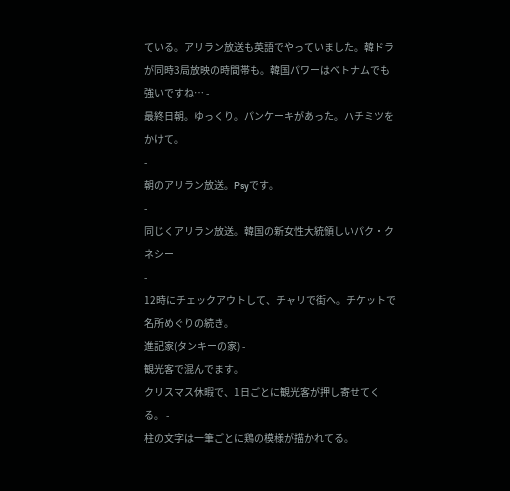ている。アリラン放送も英語でやっていました。韓ドラが同時3局放映の時間帯も。韓国パワーはベトナムでも強いですね… -
最終日朝。ゆっくり。パンケーキがあった。ハチミツをかけて。
-
朝のアリラン放送。Psyです。
-
同じくアリラン放送。韓国の新女性大統領しいパク・クネシー
-
12時にチェックアウトして、チャリで街へ。チケットで名所めぐりの続き。
進記家(タンキーの家) -
観光客で混んでます。
クリスマス休暇で、1日ごとに観光客が押し寄せてくる。 -
柱の文字は一筆ごとに鶏の模様が描かれてる。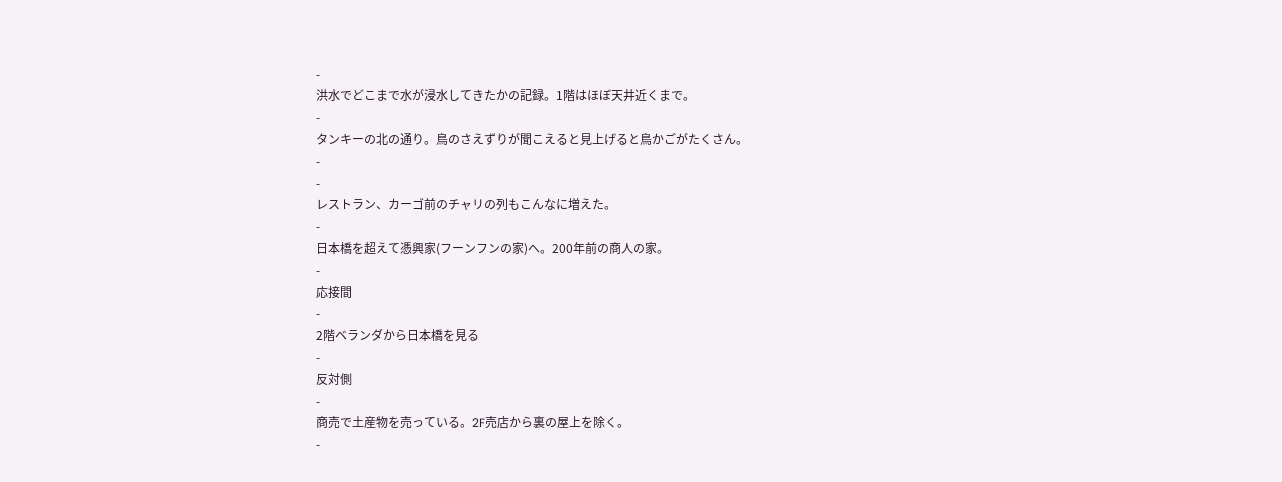-
洪水でどこまで水が浸水してきたかの記録。1階はほぼ天井近くまで。
-
タンキーの北の通り。鳥のさえずりが聞こえると見上げると鳥かごがたくさん。
-
-
レストラン、カーゴ前のチャリの列もこんなに増えた。
-
日本橋を超えて憑興家(フーンフンの家)へ。200年前の商人の家。
-
応接間
-
2階ベランダから日本橋を見る
-
反対側
-
商売で土産物を売っている。2F売店から裏の屋上を除く。
-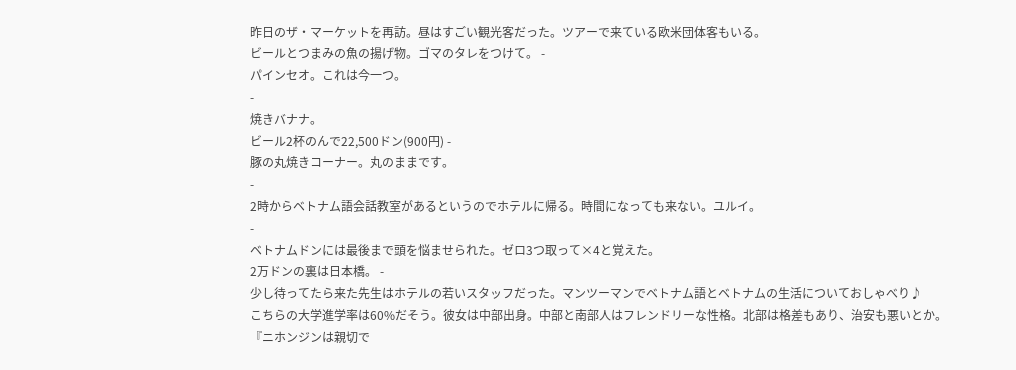昨日のザ・マーケットを再訪。昼はすごい観光客だった。ツアーで来ている欧米団体客もいる。
ビールとつまみの魚の揚げ物。ゴマのタレをつけて。 -
パインセオ。これは今一つ。
-
焼きバナナ。
ビール2杯のんで22,500ドン(900円) -
豚の丸焼きコーナー。丸のままです。
-
2時からベトナム語会話教室があるというのでホテルに帰る。時間になっても来ない。ユルイ。
-
ベトナムドンには最後まで頭を悩ませられた。ゼロ3つ取って×4と覚えた。
2万ドンの裏は日本橋。 -
少し待ってたら来た先生はホテルの若いスタッフだった。マンツーマンでベトナム語とベトナムの生活についておしゃべり♪
こちらの大学進学率は60%だそう。彼女は中部出身。中部と南部人はフレンドリーな性格。北部は格差もあり、治安も悪いとか。
『ニホンジンは親切で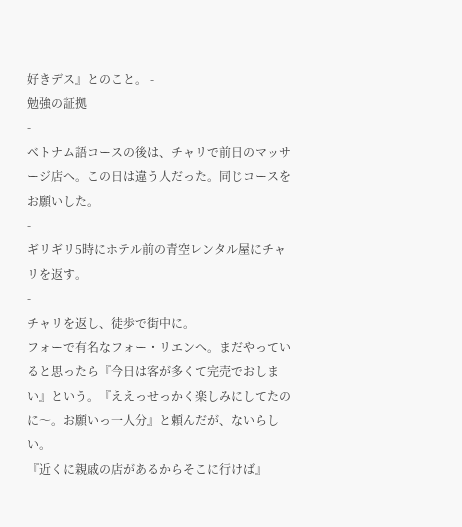好きデス』とのこと。 -
勉強の証拠
-
ベトナム語コースの後は、チャリで前日のマッサージ店へ。この日は違う人だった。同じコースをお願いした。
-
ギリギリ5時にホテル前の青空レンタル屋にチャリを返す。
-
チャリを返し、徒歩で街中に。
フォーで有名なフォー・リエンへ。まだやっていると思ったら『今日は客が多くて完売でおしまい』という。『ええっせっかく楽しみにしてたのに〜。お願いっ一人分』と頼んだが、ないらしい。
『近くに親戚の店があるからそこに行けば』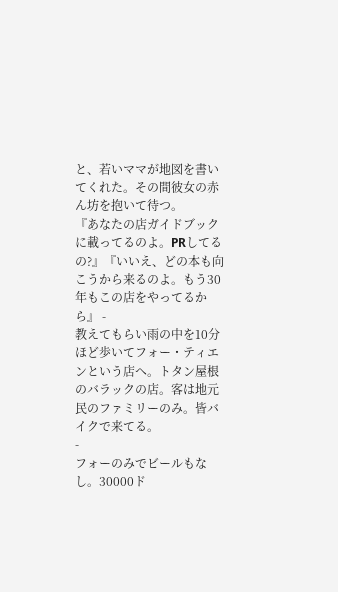と、若いママが地図を書いてくれた。その間彼女の赤ん坊を抱いて待つ。
『あなたの店ガイドブックに載ってるのよ。PRしてるの?』『いいえ、どの本も向こうから来るのよ。もう30年もこの店をやってるから』 -
教えてもらい雨の中を10分ほど歩いてフォー・ティエンという店へ。トタン屋根のバラックの店。客は地元民のファミリーのみ。皆バイクで来てる。
-
フォーのみでビールもなし。30000ド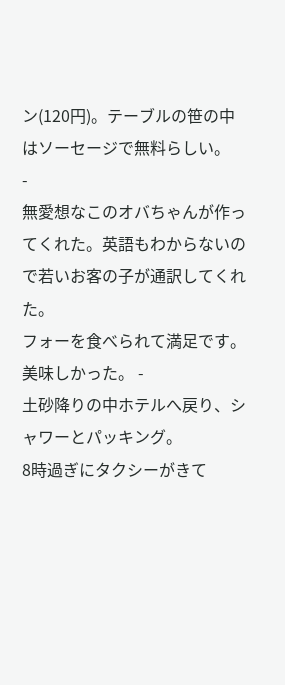ン(120円)。テーブルの笹の中はソーセージで無料らしい。
-
無愛想なこのオバちゃんが作ってくれた。英語もわからないので若いお客の子が通訳してくれた。
フォーを食べられて満足です。美味しかった。 -
土砂降りの中ホテルへ戻り、シャワーとパッキング。
8時過ぎにタクシーがきて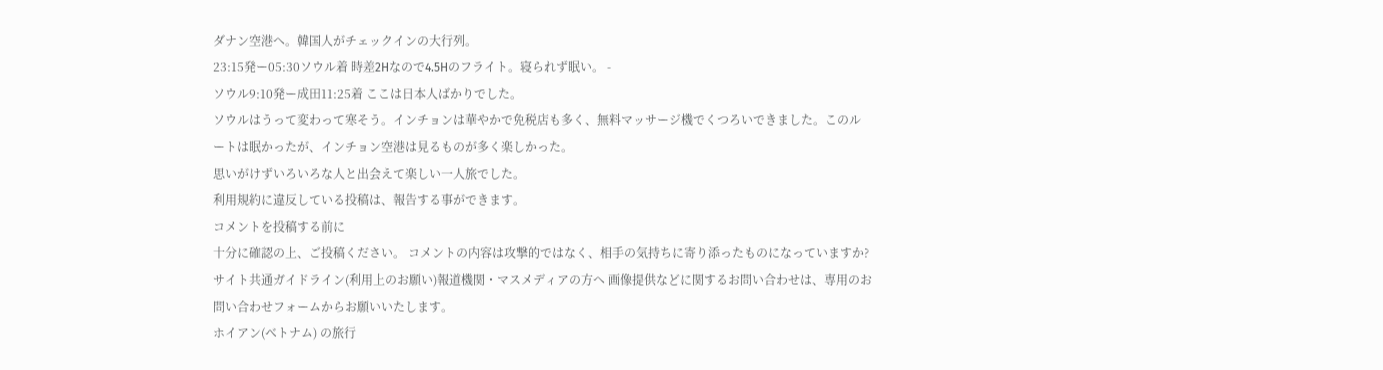ダナン空港へ。韓国人がチェックインの大行列。
23:15発ー05:30ソウル着 時差2Hなので4.5Hのフライト。寝られず眠い。 -
ソウル9:10発ー成田11:25着 ここは日本人ばかりでした。
ソウルはうって変わって寒そう。インチョンは華やかで免税店も多く、無料マッサージ機でくつろいできました。このルートは眠かったが、インチョン空港は見るものが多く楽しかった。
思いがけずいろいろな人と出会えて楽しい一人旅でした。
利用規約に違反している投稿は、報告する事ができます。
コメントを投稿する前に
十分に確認の上、ご投稿ください。 コメントの内容は攻撃的ではなく、相手の気持ちに寄り添ったものになっていますか?
サイト共通ガイドライン(利用上のお願い)報道機関・マスメディアの方へ 画像提供などに関するお問い合わせは、専用のお問い合わせフォームからお願いいたします。
ホイアン(ベトナム) の旅行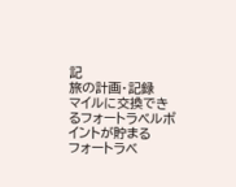記
旅の計画・記録
マイルに交換できるフォートラベルポイントが貯まる
フォートラベ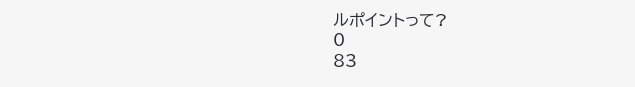ルポイントって?
0
83